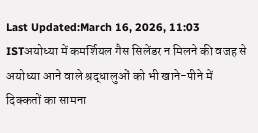Last Updated:March 16, 2026, 11:03 ISTअयोध्या में कमर्शियल गैस सिलेंडर न मिलने की वजह से अयोध्या आने वाले श्रद्धालुओं को भी खाने-पीने में दिक्कतों का सामना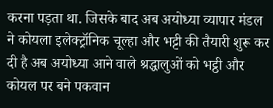करना पड़ता था. जिसके बाद अब अयोध्या व्यापार मंडल ने कोयला इलेक्ट्रॉनिक चूल्हा और भट्टी की तैयारी शुरू कर दी है अब अयोध्या आने वाले श्रद्धालुओं को भट्ठी और कोयल पर बने पकवान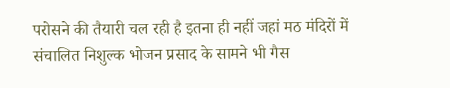परोसने की तैयारी चल रही है इतना ही नहीं जहां मठ मंदिरों में संचालित निशुल्क भोजन प्रसाद के सामने भी गैस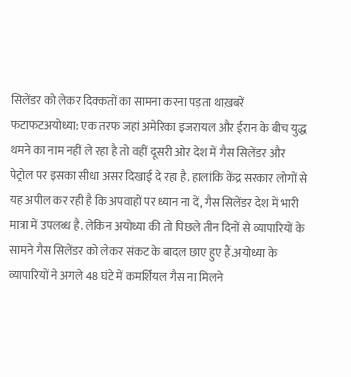सिलेंडर को लेकर दिक्कतों का सामना करना पड़ता थाख़बरें फटाफटअयोध्या: एक तरफ जहां अमेरिका इजरायल और ईरान के बीच युद्ध थमने का नाम नहीं ले रहा है तो वहीं दूसरी ओर देश में गैस सिलेंडर और पेट्रोल पर इसका सीधा असर दिखाई दे रहा है. हालांकि केंद्र सरकार लोगों से यह अपील कर रही है कि अपवाहों पर ध्यान ना दें, गैस सिलेंडर देश में भारी मात्रा में उपलब्ध है. लेकिन अयोध्या की तो पिछले तीन दिनों से व्यापारियों के सामने गैस सिलेंडर को लेकर संकट के बादल छाए हुए हैं.अयोध्या के व्यापारियों ने अगले 48 घंटे में कमर्शियल गैस ना मिलने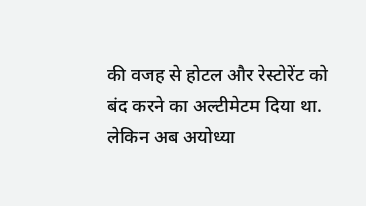की वजह से होटल और रेस्टोरेंट को बंद करने का अल्टीमेटम दिया था. लेकिन अब अयोध्या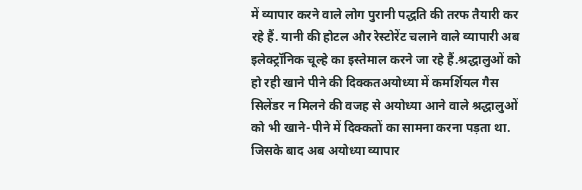में व्यापार करने वाले लोग पुरानी पद्धति की तरफ तैयारी कर रहे हैं. यानी की होटल और रेस्टोरेंट चलाने वाले व्यापारी अब इलेक्ट्रॉनिक चूल्हे का इस्तेमाल करने जा रहे हैं.श्रद्धालुओं को हो रही खाने पीने की दिक्कतअयोध्या में कमर्शियल गैस सिलेंडर न मिलने की वजह से अयोध्या आने वाले श्रद्धालुओं को भी खाने-पीने में दिक्कतों का सामना करना पड़ता था. जिसके बाद अब अयोध्या व्यापार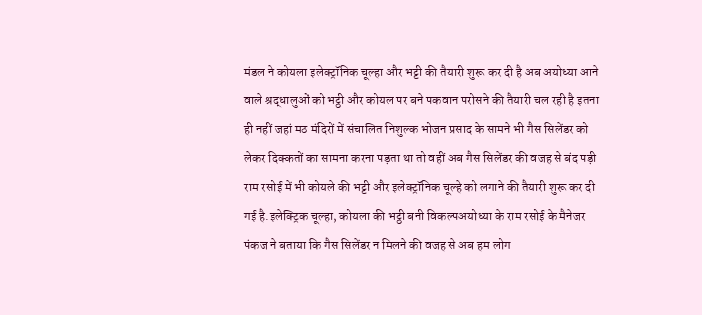मंडल ने कोयला इलेक्ट्रॉनिक चूल्हा और भट्टी की तैयारी शुरू कर दी है अब अयोध्या आने वाले श्रद्धालुओं को भट्ठी और कोयल पर बने पकवान परोसने की तैयारी चल रही है इतना ही नहीं जहां मठ मंदिरों में संचालित निशुल्क भोजन प्रसाद के सामने भी गैस सिलेंडर को लेकर दिक्कतों का सामना करना पड़ता था तो वहीं अब गैस सिलेंडर की वजह से बंद पड़ी राम रसोई में भी कोयले की भट्टी और इलेक्ट्रॉनिक चूल्हे को लगाने की तैयारी शुरू कर दी गई है.इलेक्ट्रिक चूल्हा, कोयला की भट्ठी बनी विकल्पअयोध्या के राम रसोई के मैनेजर पंकज ने बताया कि गैस सिलेंडर न मिलने की वजह से अब हम लोग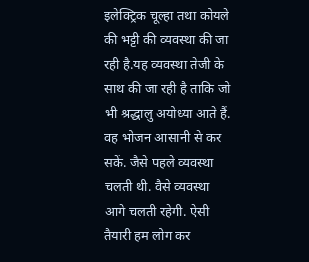इलेक्ट्रिक चूल्हा तथा कोयले की भट्टी की व्यवस्था की जा रही है.यह व्यवस्था तेजी के साथ की जा रही है ताकि जो भी श्रद्धालु अयोध्या आते हैं. वह भोजन आसानी से कर सकें. जैसे पहले व्यवस्था चलती थी. वैसे व्यवस्था आगे चलती रहेगी. ऐसी तैयारी हम लोग कर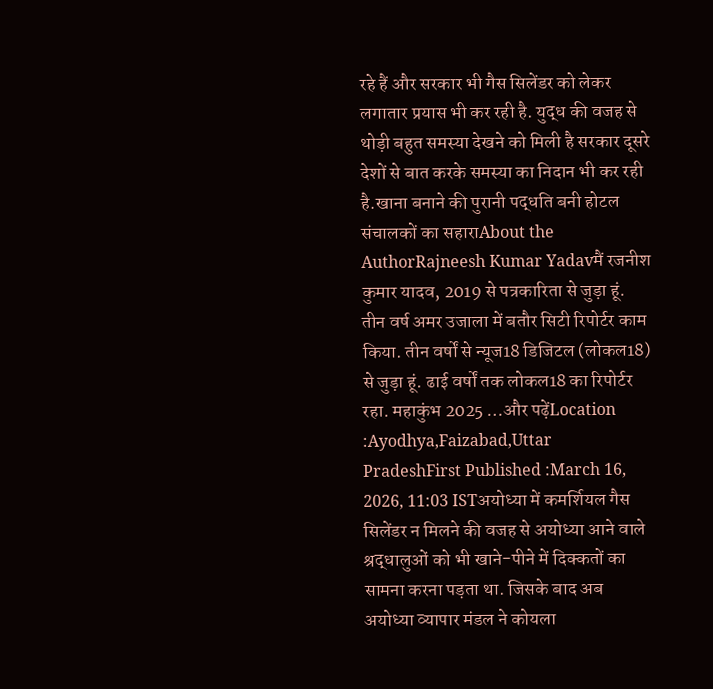रहे हैं और सरकार भी गैस सिलेंडर को लेकर लगातार प्रयास भी कर रही है. युद्ध की वजह से थोड़ी बहुत समस्या देखने को मिली है सरकार दूसरे देशों से बात करके समस्या का निदान भी कर रही है.खाना बनाने की पुरानी पद्धति बनी होटल संचालकों का सहाराAbout the AuthorRajneesh Kumar Yadavमैं रजनीश कुमार यादव, 2019 से पत्रकारिता से जुड़ा हूं. तीन वर्ष अमर उजाला में बतौर सिटी रिपोर्टर काम किया. तीन वर्षों से न्यूज18 डिजिटल (लोकल18) से जुड़ा हूं. ढाई वर्षों तक लोकल18 का रिपोर्टर रहा. महाकुंभ 2025 …और पढ़ेंLocation :Ayodhya,Faizabad,Uttar PradeshFirst Published :March 16, 2026, 11:03 ISTअयोध्या में कमर्शियल गैस सिलेंडर न मिलने की वजह से अयोध्या आने वाले श्रद्धालुओं को भी खाने-पीने में दिक्कतों का सामना करना पड़ता था. जिसके बाद अब अयोध्या व्यापार मंडल ने कोयला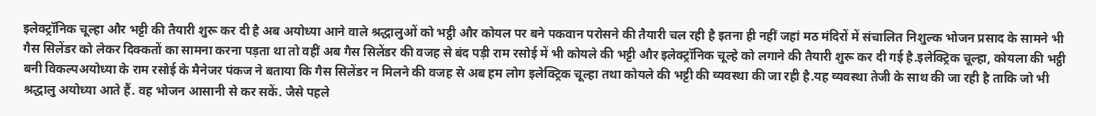इलेक्ट्रॉनिक चूल्हा और भट्टी की तैयारी शुरू कर दी है अब अयोध्या आने वाले श्रद्धालुओं को भट्ठी और कोयल पर बने पकवान परोसने की तैयारी चल रही है इतना ही नहीं जहां मठ मंदिरों में संचालित निशुल्क भोजन प्रसाद के सामने भी गैस सिलेंडर को लेकर दिक्कतों का सामना करना पड़ता था तो वहीं अब गैस सिलेंडर की वजह से बंद पड़ी राम रसोई में भी कोयले की भट्टी और इलेक्ट्रॉनिक चूल्हे को लगाने की तैयारी शुरू कर दी गई है.इलेक्ट्रिक चूल्हा, कोयला की भट्ठी बनी विकल्पअयोध्या के राम रसोई के मैनेजर पंकज ने बताया कि गैस सिलेंडर न मिलने की वजह से अब हम लोग इलेक्ट्रिक चूल्हा तथा कोयले की भट्टी की व्यवस्था की जा रही है.यह व्यवस्था तेजी के साथ की जा रही है ताकि जो भी श्रद्धालु अयोध्या आते हैं. वह भोजन आसानी से कर सकें. जैसे पहले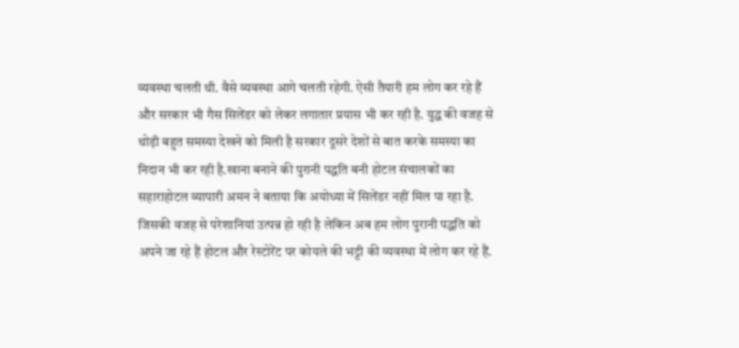व्यवस्था चलती थी. वैसे व्यवस्था आगे चलती रहेगी. ऐसी तैयारी हम लोग कर रहे हैं और सरकार भी गैस सिलेंडर को लेकर लगातार प्रयास भी कर रही है. युद्ध की वजह से थोड़ी बहुत समस्या देखने को मिली है सरकार दूसरे देशों से बात करके समस्या का निदान भी कर रही है.खाना बनाने की पुरानी पद्धति बनी होटल संचालकों का सहाराहोटल व्यापारी अमन ने बताया कि अयोध्या में सिलेंडर नहीं मिल पा रहा है. जिसकी वजह से परेशानियां उत्पन्न हो रही है लेकिन अब हम लोग पुरानी पद्धति को अपने जा रहे हैं होटल और रेस्टोरेंट पर कोयले की भट्टी की व्यवस्था में लोग कर रहे हैं.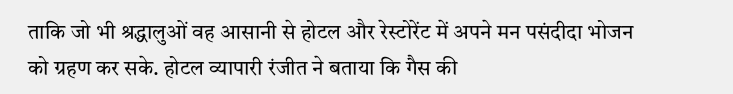ताकि जो भी श्रद्धालुओं वह आसानी से होटल और रेस्टोरेंट में अपने मन पसंदीदा भोजन को ग्रहण कर सके. होटल व्यापारी रंजीत ने बताया कि गैस की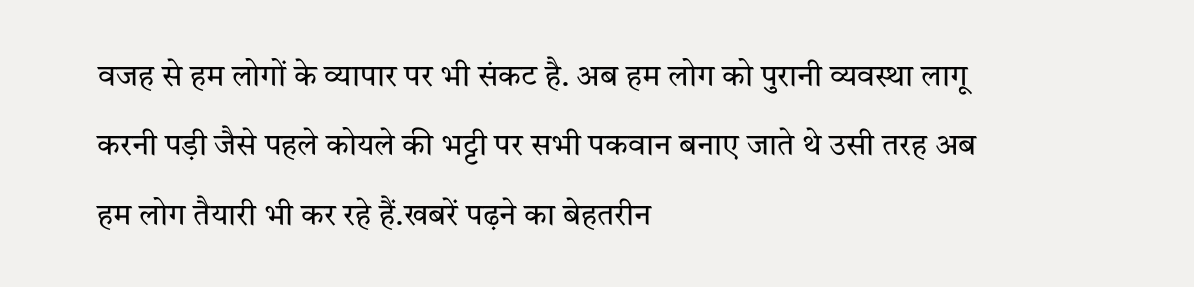वजह से हम लोगों के व्यापार पर भी संकट है. अब हम लोग को पुरानी व्यवस्था लागू करनी पड़ी जैसे पहले कोयले की भट्टी पर सभी पकवान बनाए जाते थे उसी तरह अब हम लोग तैयारी भी कर रहे हैं.खबरें पढ़ने का बेहतरीन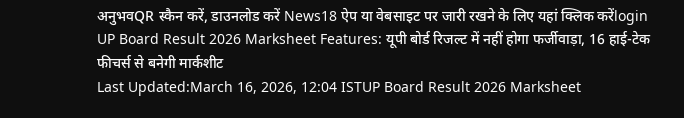अनुभवQR स्कैन करें, डाउनलोड करें News18 ऐप या वेबसाइट पर जारी रखने के लिए यहां क्लिक करेंlogin
UP Board Result 2026 Marksheet Features: यूपी बोर्ड रिजल्ट में नहीं होगा फर्जीवाड़ा, 16 हाई-टेक फीचर्स से बनेगी मार्कशीट
Last Updated:March 16, 2026, 12:04 ISTUP Board Result 2026 Marksheet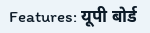Features: यूपी बोर्ड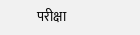परीक्षा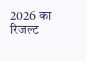2026 का रिजल्ट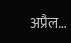अप्रैल…